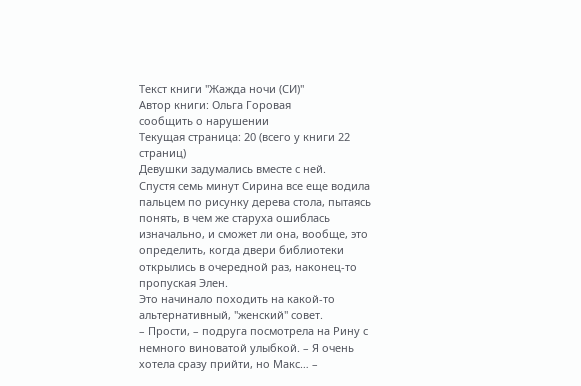Текст книги "Жажда ночи (СИ)"
Автор книги: Ольга Горовая
сообщить о нарушении
Текущая страница: 20 (всего у книги 22 страниц)
Девушки задумались вместе с ней.
Спустя семь минут Сирина все еще водила пальцем по рисунку дерева стола, пытаясь понять, в чем же старуха ошиблась изначально, и сможет ли она, вообще, это определить, когда двери библиотеки открылись в очередной раз, наконец-то пропуская Элен.
Это начинало походить на какой-то альтернативный, "женский" совет.
– Прости, – подруга посмотрела на Рину с немного виноватой улыбкой. – Я очень хотела сразу прийти, но Макс… –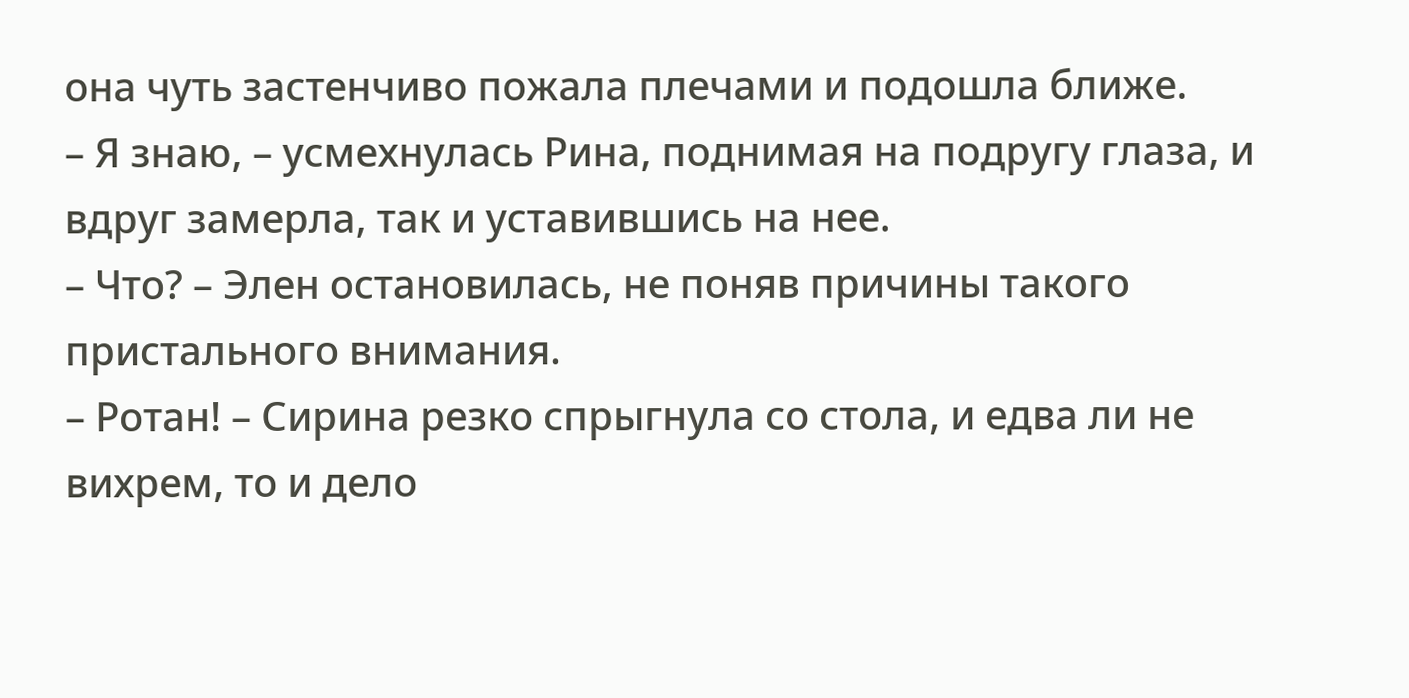она чуть застенчиво пожала плечами и подошла ближе.
– Я знаю, – усмехнулась Рина, поднимая на подругу глаза, и вдруг замерла, так и уставившись на нее.
– Что? – Элен остановилась, не поняв причины такого пристального внимания.
– Ротан! – Сирина резко спрыгнула со стола, и едва ли не вихрем, то и дело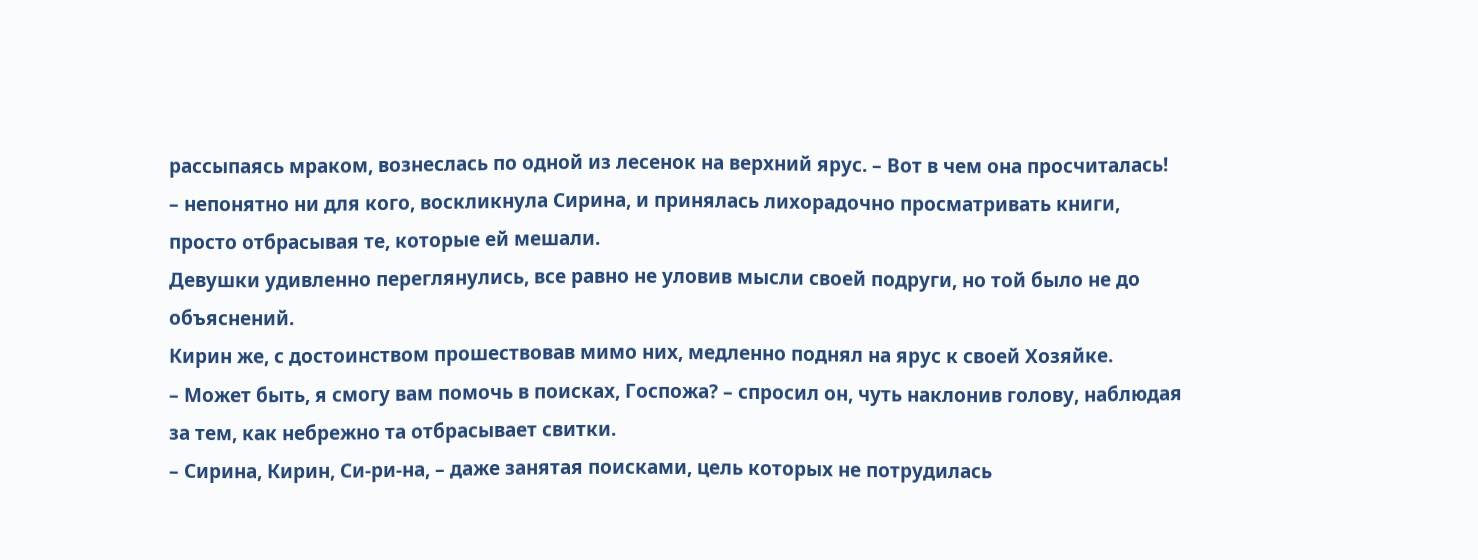рассыпаясь мраком, вознеслась по одной из лесенок на верхний ярус. – Вот в чем она просчиталась! – непонятно ни для кого, воскликнула Сирина, и принялась лихорадочно просматривать книги, просто отбрасывая те, которые ей мешали.
Девушки удивленно переглянулись, все равно не уловив мысли своей подруги, но той было не до объяснений.
Кирин же, с достоинством прошествовав мимо них, медленно поднял на ярус к своей Хозяйке.
– Может быть, я смогу вам помочь в поисках, Госпожа? – спросил он, чуть наклонив голову, наблюдая за тем, как небрежно та отбрасывает свитки.
– Сирина, Кирин, Си-ри-на, – даже занятая поисками, цель которых не потрудилась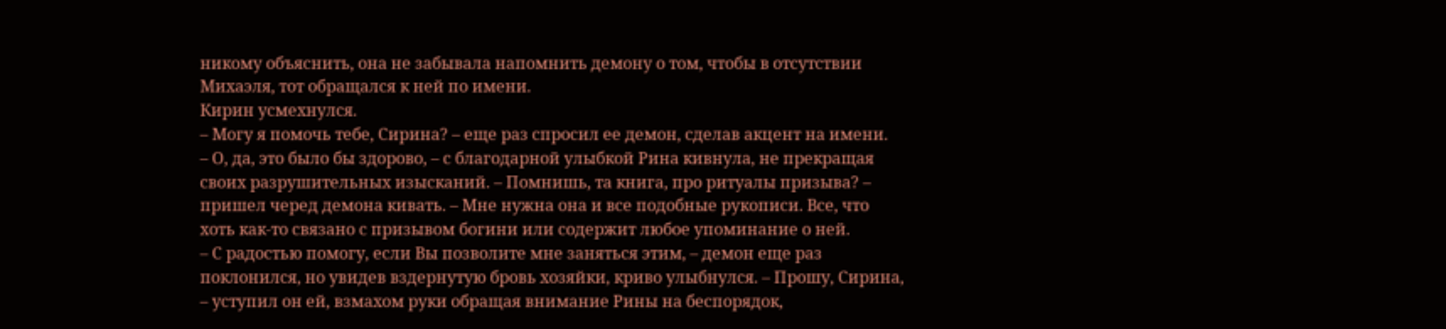никому объяснить, она не забывала напомнить демону о том, чтобы в отсутствии Михаэля, тот обращался к ней по имени.
Кирин усмехнулся.
– Могу я помочь тебе, Сирина? – еще раз спросил ее демон, сделав акцент на имени.
– О, да, это было бы здорово, – с благодарной улыбкой Рина кивнула, не прекращая своих разрушительных изысканий. – Помнишь, та книга, про ритуалы призыва? – пришел черед демона кивать. – Мне нужна она и все подобные рукописи. Все, что хоть как-то связано с призывом богини или содержит любое упоминание о ней.
– С радостью помогу, если Вы позволите мне заняться этим, – демон еще раз поклонился, но увидев вздернутую бровь хозяйки, криво улыбнулся. – Прошу, Сирина, – уступил он ей, взмахом руки обращая внимание Рины на беспорядок,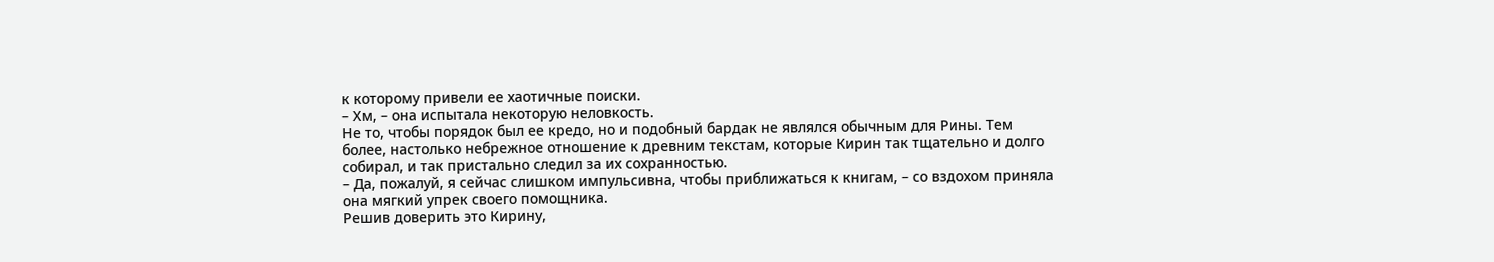к которому привели ее хаотичные поиски.
– Хм, – она испытала некоторую неловкость.
Не то, чтобы порядок был ее кредо, но и подобный бардак не являлся обычным для Рины. Тем более, настолько небрежное отношение к древним текстам, которые Кирин так тщательно и долго собирал, и так пристально следил за их сохранностью.
– Да, пожалуй, я сейчас слишком импульсивна, чтобы приближаться к книгам, – со вздохом приняла она мягкий упрек своего помощника.
Решив доверить это Кирину,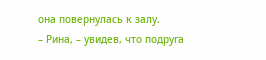она повернулась к залу.
– Рина, – увидев, что подруга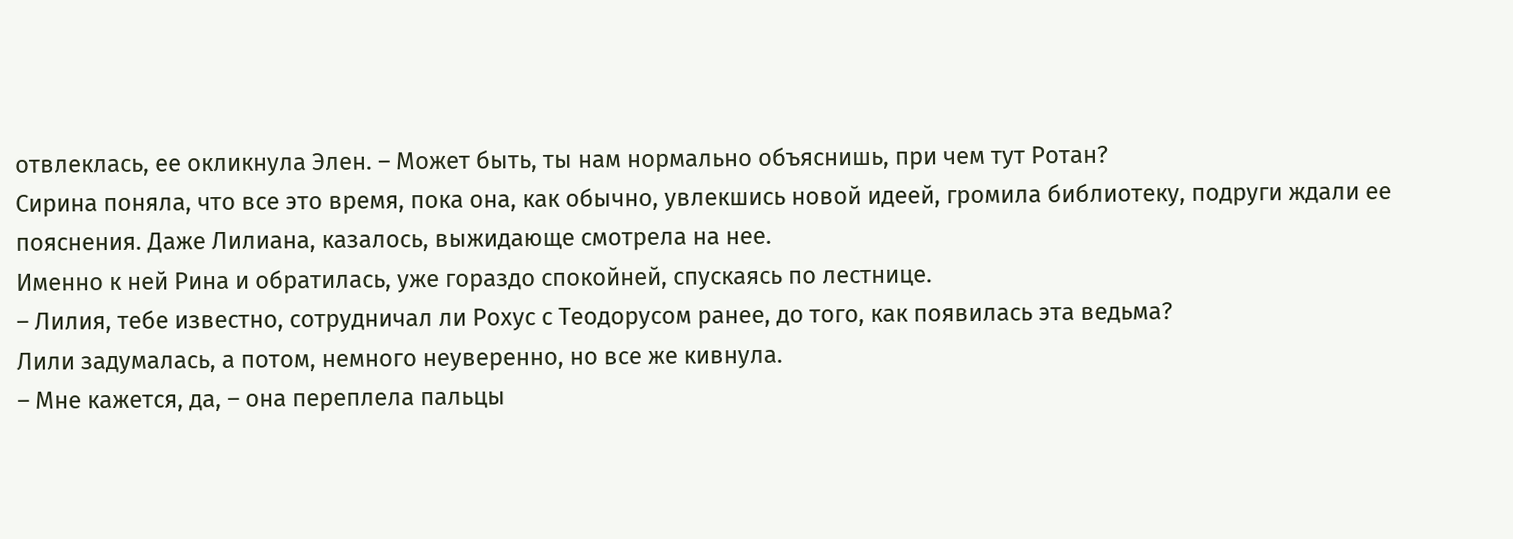отвлеклась, ее окликнула Элен. – Может быть, ты нам нормально объяснишь, при чем тут Ротан?
Сирина поняла, что все это время, пока она, как обычно, увлекшись новой идеей, громила библиотеку, подруги ждали ее пояснения. Даже Лилиана, казалось, выжидающе смотрела на нее.
Именно к ней Рина и обратилась, уже гораздо спокойней, спускаясь по лестнице.
– Лилия, тебе известно, сотрудничал ли Рохус с Теодорусом ранее, до того, как появилась эта ведьма?
Лили задумалась, а потом, немного неуверенно, но все же кивнула.
– Мне кажется, да, – она переплела пальцы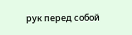рук перед собой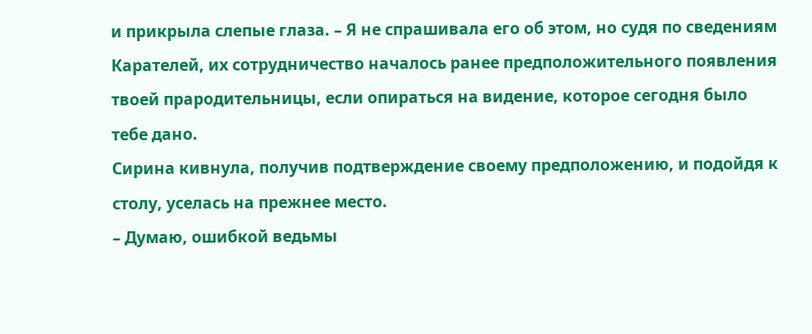и прикрыла слепые глаза. – Я не спрашивала его об этом, но судя по сведениям Карателей, их сотрудничество началось ранее предположительного появления твоей прародительницы, если опираться на видение, которое сегодня было тебе дано.
Сирина кивнула, получив подтверждение своему предположению, и подойдя к столу, уселась на прежнее место.
– Думаю, ошибкой ведьмы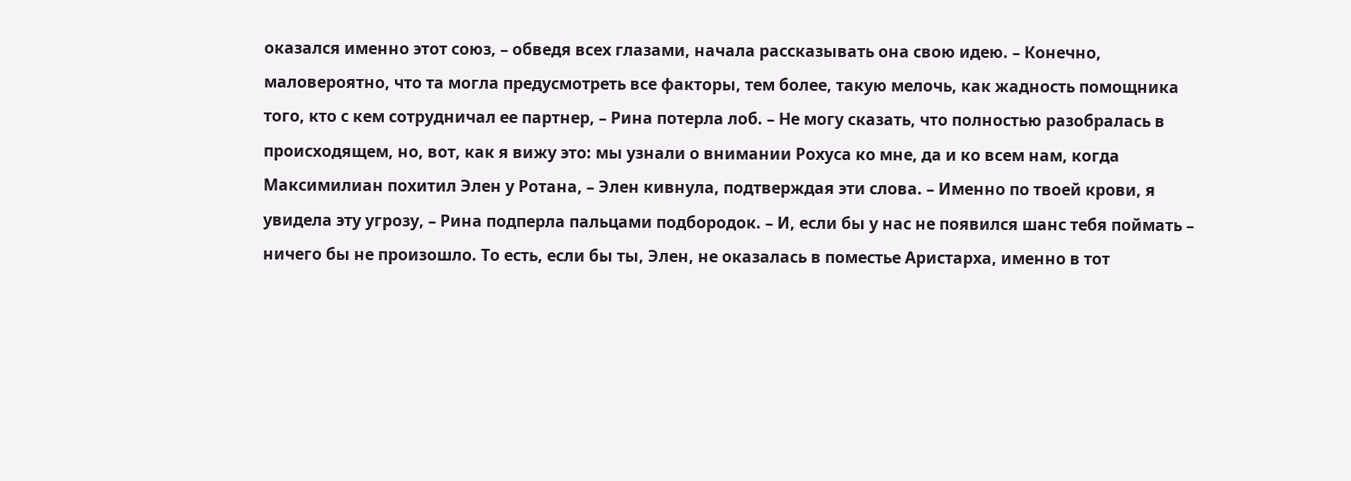оказался именно этот союз, – обведя всех глазами, начала рассказывать она свою идею. – Конечно, маловероятно, что та могла предусмотреть все факторы, тем более, такую мелочь, как жадность помощника того, кто с кем сотрудничал ее партнер, – Рина потерла лоб. – Не могу сказать, что полностью разобралась в происходящем, но, вот, как я вижу это: мы узнали о внимании Рохуса ко мне, да и ко всем нам, когда Максимилиан похитил Элен у Ротана, – Элен кивнула, подтверждая эти слова. – Именно по твоей крови, я увидела эту угрозу, – Рина подперла пальцами подбородок. – И, если бы у нас не появился шанс тебя поймать – ничего бы не произошло. То есть, если бы ты, Элен, не оказалась в поместье Аристарха, именно в тот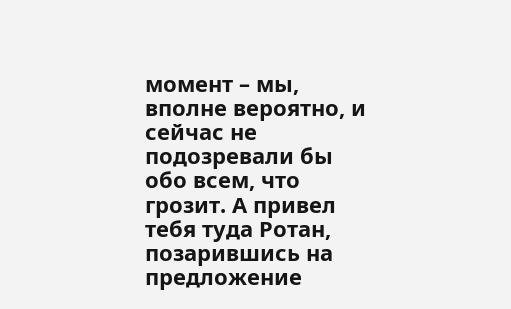момент – мы, вполне вероятно, и сейчас не подозревали бы обо всем, что грозит. А привел тебя туда Ротан, позарившись на предложение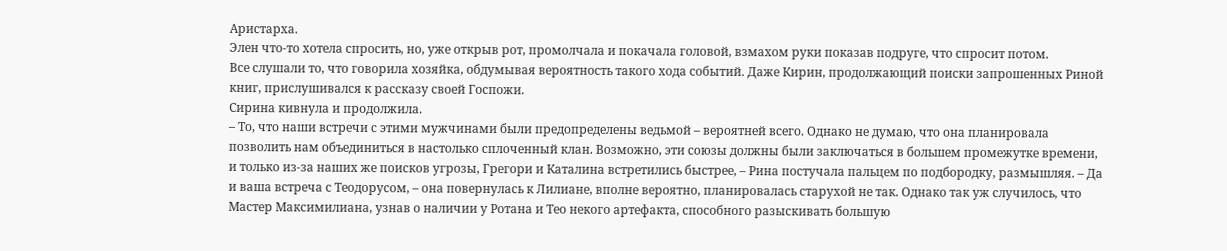Аристарха.
Элен что-то хотела спросить, но, уже открыв рот, промолчала и покачала головой, взмахом руки показав подруге, что спросит потом.
Все слушали то, что говорила хозяйка, обдумывая вероятность такого хода событий. Даже Кирин, продолжающий поиски запрошенных Риной книг, прислушивался к рассказу своей Госпожи.
Сирина кивнула и продолжила.
– То, что наши встречи с этими мужчинами были предопределены ведьмой – вероятней всего. Однако не думаю, что она планировала позволить нам объединиться в настолько сплоченный клан. Возможно, эти союзы должны были заключаться в большем промежутке времени, и только из-за наших же поисков угрозы, Грегори и Каталина встретились быстрее, – Рина постучала пальцем по подбородку, размышляя. – Да и ваша встреча с Теодорусом, – она повернулась к Лилиане, вполне вероятно, планировалась старухой не так. Однако так уж случилось, что Мастер Максимилиана, узнав о наличии у Ротана и Тео некого артефакта, способного разыскивать большую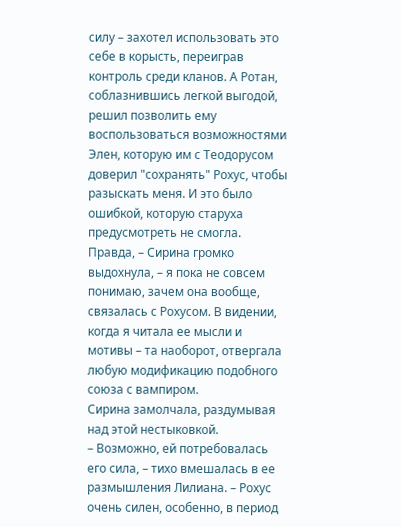силу – захотел использовать это себе в корысть, переиграв контроль среди кланов. А Ротан, соблазнившись легкой выгодой, решил позволить ему воспользоваться возможностями Элен, которую им с Теодорусом доверил "сохранять" Рохус, чтобы разыскать меня. И это было ошибкой, которую старуха предусмотреть не смогла. Правда, – Сирина громко выдохнула, – я пока не совсем понимаю, зачем она вообще, связалась с Рохусом. В видении, когда я читала ее мысли и мотивы – та наоборот, отвергала любую модификацию подобного союза с вампиром.
Сирина замолчала, раздумывая над этой нестыковкой.
– Возможно, ей потребовалась его сила, – тихо вмешалась в ее размышления Лилиана. – Рохус очень силен, особенно, в период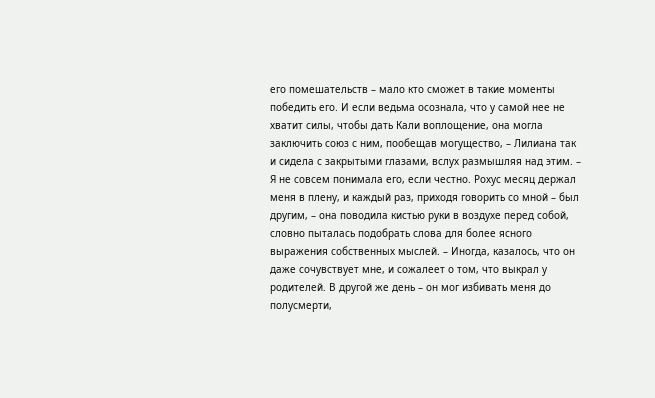его помешательств – мало кто сможет в такие моменты победить его. И если ведьма осознала, что у самой нее не хватит силы, чтобы дать Кали воплощение, она могла заключить союз с ним, пообещав могущество, – Лилиана так и сидела с закрытыми глазами, вслух размышляя над этим. – Я не совсем понимала его, если честно. Рохус месяц держал меня в плену, и каждый раз, приходя говорить со мной – был другим, – она поводила кистью руки в воздухе перед собой, словно пыталась подобрать слова для более ясного выражения собственных мыслей. – Иногда, казалось, что он даже сочувствует мне, и сожалеет о том, что выкрал у родителей. В другой же день – он мог избивать меня до полусмерти,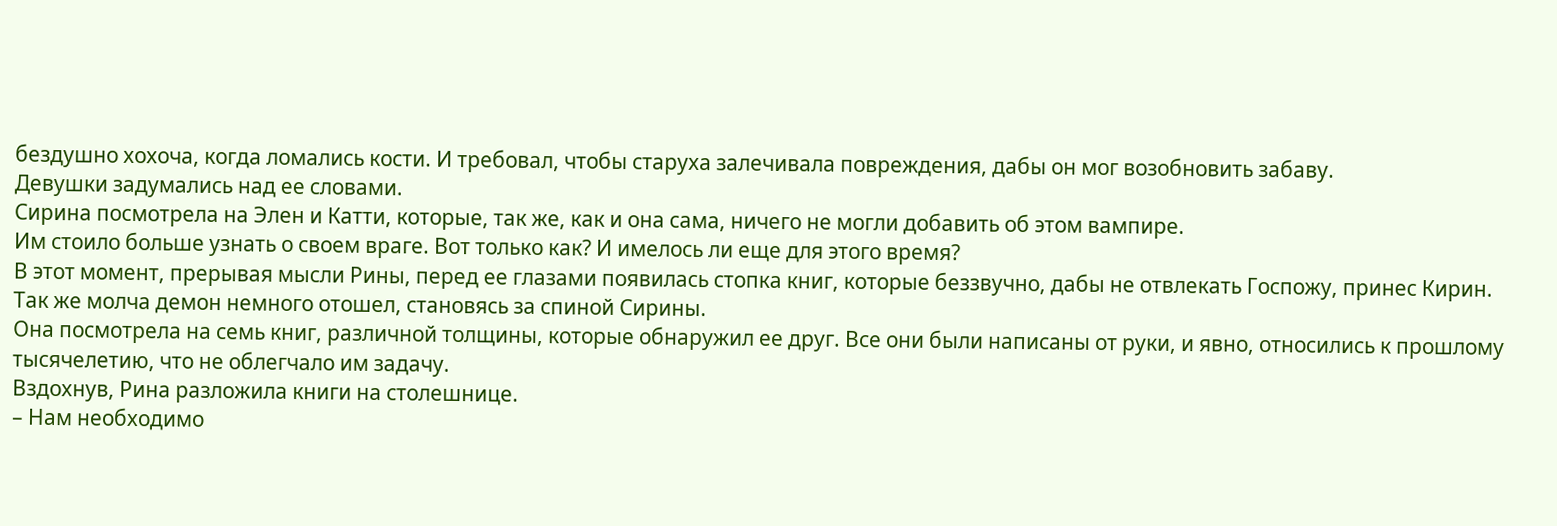бездушно хохоча, когда ломались кости. И требовал, чтобы старуха залечивала повреждения, дабы он мог возобновить забаву.
Девушки задумались над ее словами.
Сирина посмотрела на Элен и Катти, которые, так же, как и она сама, ничего не могли добавить об этом вампире.
Им стоило больше узнать о своем враге. Вот только как? И имелось ли еще для этого время?
В этот момент, прерывая мысли Рины, перед ее глазами появилась стопка книг, которые беззвучно, дабы не отвлекать Госпожу, принес Кирин.
Так же молча демон немного отошел, становясь за спиной Сирины.
Она посмотрела на семь книг, различной толщины, которые обнаружил ее друг. Все они были написаны от руки, и явно, относились к прошлому тысячелетию, что не облегчало им задачу.
Вздохнув, Рина разложила книги на столешнице.
– Нам необходимо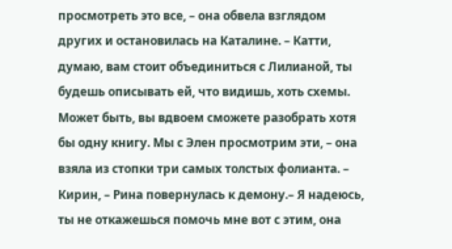просмотреть это все, – она обвела взглядом других и остановилась на Каталине. – Катти, думаю, вам стоит объединиться с Лилианой, ты будешь описывать ей, что видишь, хоть схемы. Может быть, вы вдвоем сможете разобрать хотя бы одну книгу. Мы с Элен просмотрим эти, – она взяла из стопки три самых толстых фолианта. – Кирин, – Рина повернулась к демону.– Я надеюсь, ты не откажешься помочь мне вот с этим, она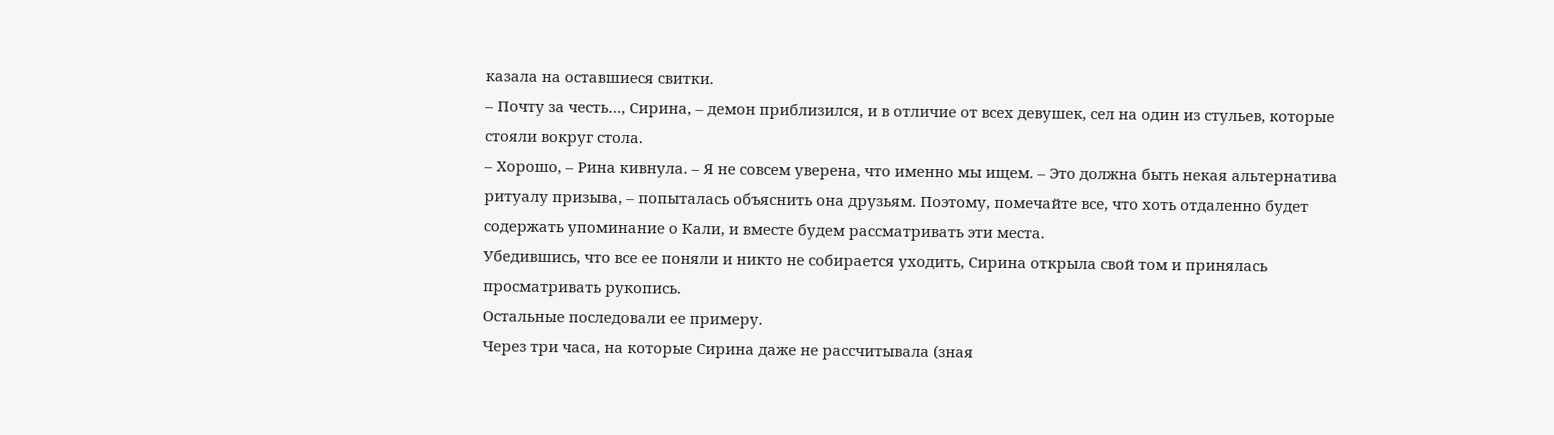казала на оставшиеся свитки.
– Почту за честь…, Сирина, – демон приблизился, и в отличие от всех девушек, сел на один из стульев, которые стояли вокруг стола.
– Хорошо, – Рина кивнула. – Я не совсем уверена, что именно мы ищем. – Это должна быть некая альтернатива ритуалу призыва, – попыталась объяснить она друзьям. Поэтому, помечайте все, что хоть отдаленно будет содержать упоминание о Кали, и вместе будем рассматривать эти места.
Убедившись, что все ее поняли и никто не собирается уходить, Сирина открыла свой том и принялась просматривать рукопись.
Остальные последовали ее примеру.
Через три часа, на которые Сирина даже не рассчитывала (зная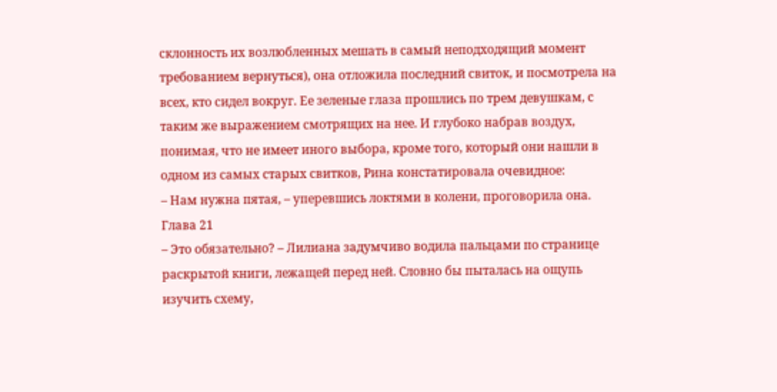склонность их возлюбленных мешать в самый неподходящий момент требованием вернуться), она отложила последний свиток, и посмотрела на всех, кто сидел вокруг. Ее зеленые глаза прошлись по трем девушкам, с таким же выражением смотрящих на нее. И глубоко набрав воздух, понимая, что не имеет иного выбора, кроме того, который они нашли в одном из самых старых свитков, Рина констатировала очевидное:
– Нам нужна пятая, – уперевшись локтями в колени, проговорила она.
Глава 21
– Это обязательно? – Лилиана задумчиво водила пальцами по странице раскрытой книги, лежащей перед ней. Словно бы пыталась на ощупь изучить схему,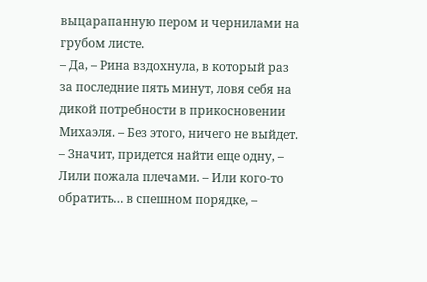выцарапанную пером и чернилами на грубом листе.
– Да, – Рина вздохнула, в который раз за последние пять минут, ловя себя на дикой потребности в прикосновении Михаэля. – Без этого, ничего не выйдет.
– Значит, придется найти еще одну, – Лили пожала плечами. – Или кого-то обратить… в спешном порядке, –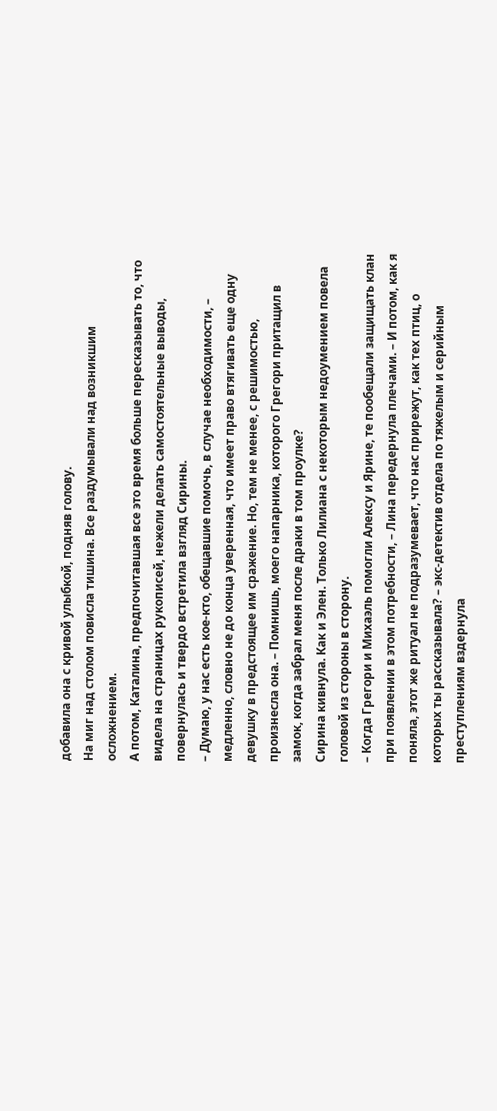добавила она с кривой улыбкой, подняв голову.
На миг над столом повисла тишина. Все раздумывали над возникшим осложнением.
А потом, Каталина, предпочитавшая все это время больше пересказывать то, что видела на страницах рукописей, нежели делать самостоятельные выводы, повернулась и твердо встретила взгляд Сирины.
– Думаю, у нас есть кое-кто, обещавшие помочь, в случае необходимости, – медленно, словно не до конца уверенная, что имеет право втягивать еще одну девушку в предстоящее им сражение. Но, тем не менее, с решимостью, произнесла она. – Помнишь, моего напарника, которого Грегори притащил в замок, когда забрал меня после драки в том проулке?
Сирина кивнула. Как и Элен. Только Лилиана с некоторым недоумением повела головой из стороны в сторону.
– Когда Грегори и Михаэль помогли Алексу и Ярине, те пообещали защищать клан при появлении в этом потребности, – Лина передернула плечами. – И потом, как я поняла, этот же ритуал не подразумевает, что нас прирежут, как тех птиц, о которых ты рассказывала? – экс-детектив отдела по тяжелым и серийным преступлениям вздернула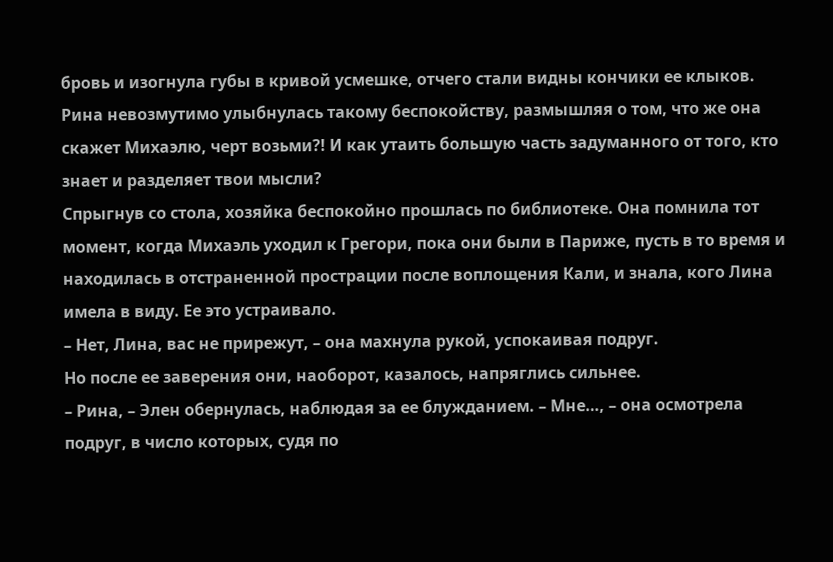бровь и изогнула губы в кривой усмешке, отчего стали видны кончики ее клыков.
Рина невозмутимо улыбнулась такому беспокойству, размышляя о том, что же она скажет Михаэлю, черт возьми?! И как утаить большую часть задуманного от того, кто знает и разделяет твои мысли?
Спрыгнув со стола, хозяйка беспокойно прошлась по библиотеке. Она помнила тот момент, когда Михаэль уходил к Грегори, пока они были в Париже, пусть в то время и находилась в отстраненной прострации после воплощения Кали, и знала, кого Лина имела в виду. Ее это устраивало.
– Нет, Лина, вас не прирежут, – она махнула рукой, успокаивая подруг.
Но после ее заверения они, наоборот, казалось, напряглись сильнее.
– Рина, – Элен обернулась, наблюдая за ее блужданием. – Мне…, – она осмотрела подруг, в число которых, судя по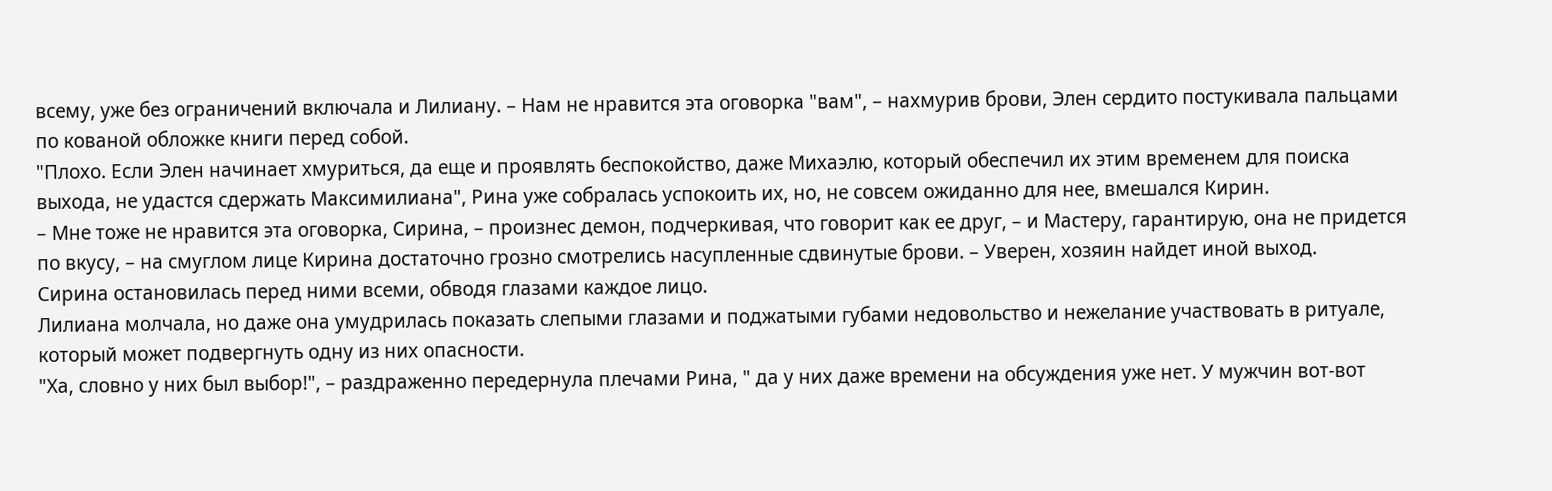всему, уже без ограничений включала и Лилиану. – Нам не нравится эта оговорка "вам", – нахмурив брови, Элен сердито постукивала пальцами по кованой обложке книги перед собой.
"Плохо. Если Элен начинает хмуриться, да еще и проявлять беспокойство, даже Михаэлю, который обеспечил их этим временем для поиска выхода, не удастся сдержать Максимилиана", Рина уже собралась успокоить их, но, не совсем ожиданно для нее, вмешался Кирин.
– Мне тоже не нравится эта оговорка, Сирина, – произнес демон, подчеркивая, что говорит как ее друг, – и Мастеру, гарантирую, она не придется по вкусу, – на смуглом лице Кирина достаточно грозно смотрелись насупленные сдвинутые брови. – Уверен, хозяин найдет иной выход.
Сирина остановилась перед ними всеми, обводя глазами каждое лицо.
Лилиана молчала, но даже она умудрилась показать слепыми глазами и поджатыми губами недовольство и нежелание участвовать в ритуале, который может подвергнуть одну из них опасности.
"Ха, словно у них был выбор!", – раздраженно передернула плечами Рина, " да у них даже времени на обсуждения уже нет. У мужчин вот-вот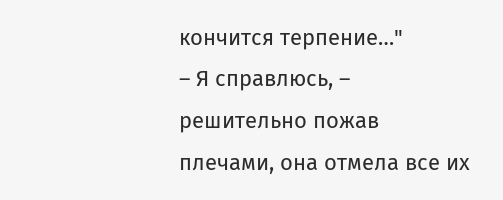кончится терпение…"
– Я справлюсь, – решительно пожав плечами, она отмела все их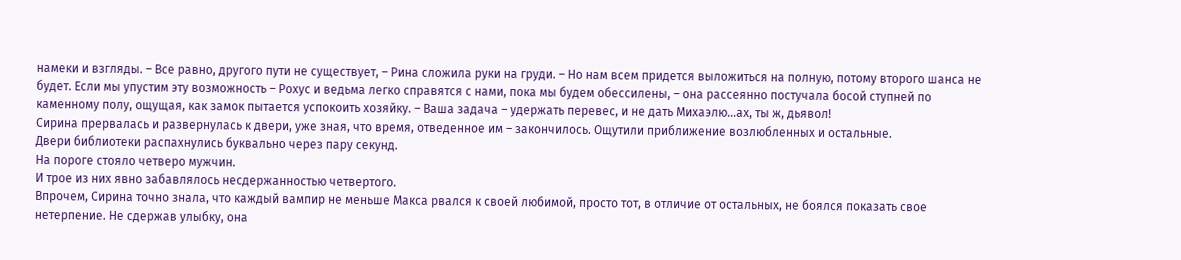намеки и взгляды. – Все равно, другого пути не существует, – Рина сложила руки на груди. – Но нам всем придется выложиться на полную, потому второго шанса не будет. Если мы упустим эту возможность – Рохус и ведьма легко справятся с нами, пока мы будем обессилены, – она рассеянно постучала босой ступней по каменному полу, ощущая, как замок пытается успокоить хозяйку. – Ваша задача – удержать перевес, и не дать Михаэлю…ах, ты ж, дьявол!
Сирина прервалась и развернулась к двери, уже зная, что время, отведенное им – закончилось. Ощутили приближение возлюбленных и остальные.
Двери библиотеки распахнулись буквально через пару секунд.
На пороге стояло четверо мужчин.
И трое из них явно забавлялось несдержанностью четвертого.
Впрочем, Сирина точно знала, что каждый вампир не меньше Макса рвался к своей любимой, просто тот, в отличие от остальных, не боялся показать свое нетерпение. Не сдержав улыбку, она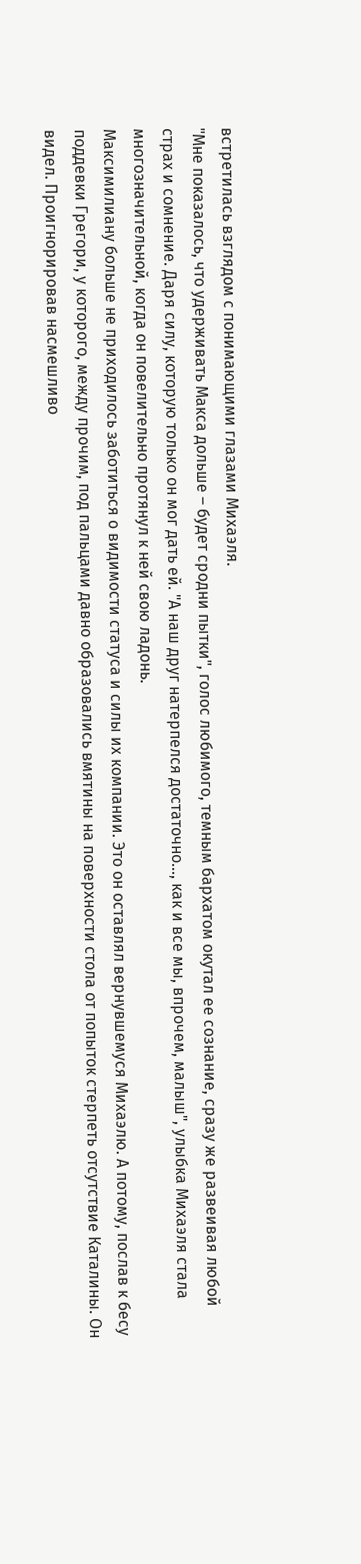встретилась взглядом с понимающими глазами Михаэля.
"Мне показалось, что удерживать Макса дольше – будет сродни пытки", голос любимого, темным бархатом окутал ее сознание, сразу же развеивая любой страх и сомнение. Даря силу, которую только он мог дать ей. "А наш друг натерпелся достаточно…, как и все мы, впрочем, малыш", улыбка Михаэля стала многозначительной, когда он повелительно протянул к ней свою ладонь.
Максимилиану больше не приходилось заботиться о видимости статуса и силы их компании. Это он оставлял вернувшемуся Михаэлю. А потому, послав к бесу поддевки Грегори, у которого, между прочим, под пальцами давно образовались вмятины на поверхности стола от попыток стерпеть отсутствие Каталины. Он видел. Проигнорировав насмешливо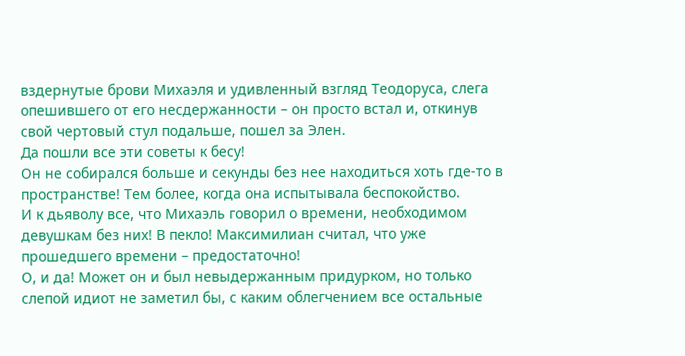вздернутые брови Михаэля и удивленный взгляд Теодоруса, слега опешившего от его несдержанности – он просто встал и, откинув свой чертовый стул подальше, пошел за Элен.
Да пошли все эти советы к бесу!
Он не собирался больше и секунды без нее находиться хоть где-то в пространстве! Тем более, когда она испытывала беспокойство.
И к дьяволу все, что Михаэль говорил о времени, необходимом девушкам без них! В пекло! Максимилиан считал, что уже прошедшего времени – предостаточно!
О, и да! Может он и был невыдержанным придурком, но только слепой идиот не заметил бы, с каким облегчением все остальные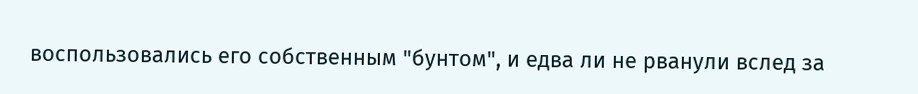воспользовались его собственным "бунтом", и едва ли не рванули вслед за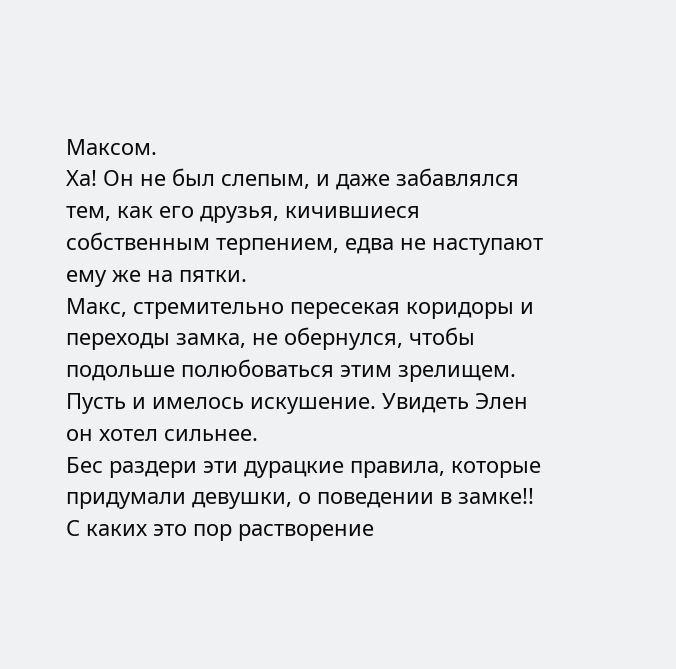Максом.
Ха! Он не был слепым, и даже забавлялся тем, как его друзья, кичившиеся собственным терпением, едва не наступают ему же на пятки.
Макс, стремительно пересекая коридоры и переходы замка, не обернулся, чтобы подольше полюбоваться этим зрелищем. Пусть и имелось искушение. Увидеть Элен он хотел сильнее.
Бес раздери эти дурацкие правила, которые придумали девушки, о поведении в замке!! С каких это пор растворение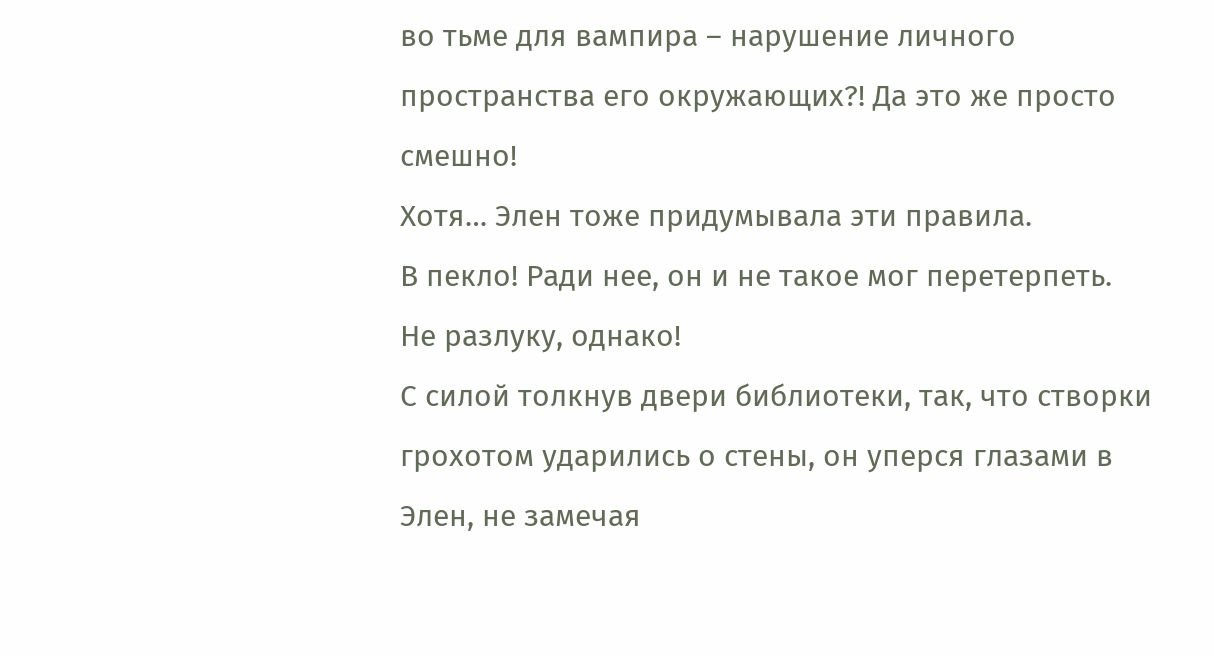во тьме для вампира – нарушение личного пространства его окружающих?! Да это же просто смешно!
Хотя… Элен тоже придумывала эти правила.
В пекло! Ради нее, он и не такое мог перетерпеть.
Не разлуку, однако!
С силой толкнув двери библиотеки, так, что створки грохотом ударились о стены, он уперся глазами в Элен, не замечая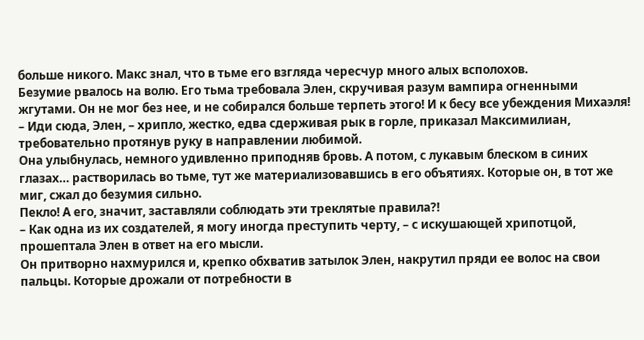больше никого. Макс знал, что в тьме его взгляда чересчур много алых всполохов.
Безумие рвалось на волю. Его тьма требовала Элен, скручивая разум вампира огненными жгутами. Он не мог без нее, и не собирался больше терпеть этого! И к бесу все убеждения Михаэля!
– Иди сюда, Элен, – хрипло, жестко, едва сдерживая рык в горле, приказал Максимилиан, требовательно протянув руку в направлении любимой.
Она улыбнулась, немного удивленно приподняв бровь. А потом, с лукавым блеском в синих глазах… растворилась во тьме, тут же материализовавшись в его объятиях. Которые он, в тот же миг, сжал до безумия сильно.
Пекло! А его, значит, заставляли соблюдать эти треклятые правила?!
– Как одна из их создателей, я могу иногда преступить черту, – с искушающей хрипотцой, прошептала Элен в ответ на его мысли.
Он притворно нахмурился и, крепко обхватив затылок Элен, накрутил пряди ее волос на свои пальцы. Которые дрожали от потребности в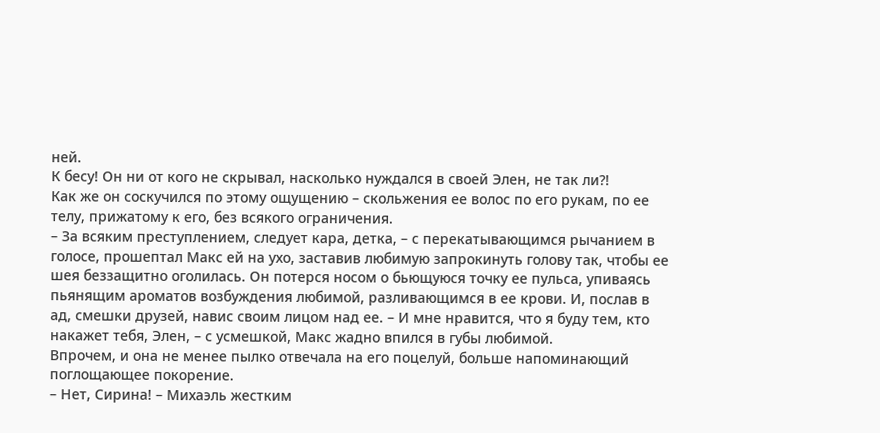ней.
К бесу! Он ни от кого не скрывал, насколько нуждался в своей Элен, не так ли?!
Как же он соскучился по этому ощущению – скольжения ее волос по его рукам, по ее телу, прижатому к его, без всякого ограничения.
– За всяким преступлением, следует кара, детка, – с перекатывающимся рычанием в голосе, прошептал Макс ей на ухо, заставив любимую запрокинуть голову так, чтобы ее шея беззащитно оголилась. Он потерся носом о бьющуюся точку ее пульса, упиваясь пьянящим ароматов возбуждения любимой, разливающимся в ее крови. И, послав в ад, смешки друзей, навис своим лицом над ее. – И мне нравится, что я буду тем, кто накажет тебя, Элен, – с усмешкой, Макс жадно впился в губы любимой.
Впрочем, и она не менее пылко отвечала на его поцелуй, больше напоминающий поглощающее покорение.
– Нет, Сирина! – Михаэль жестким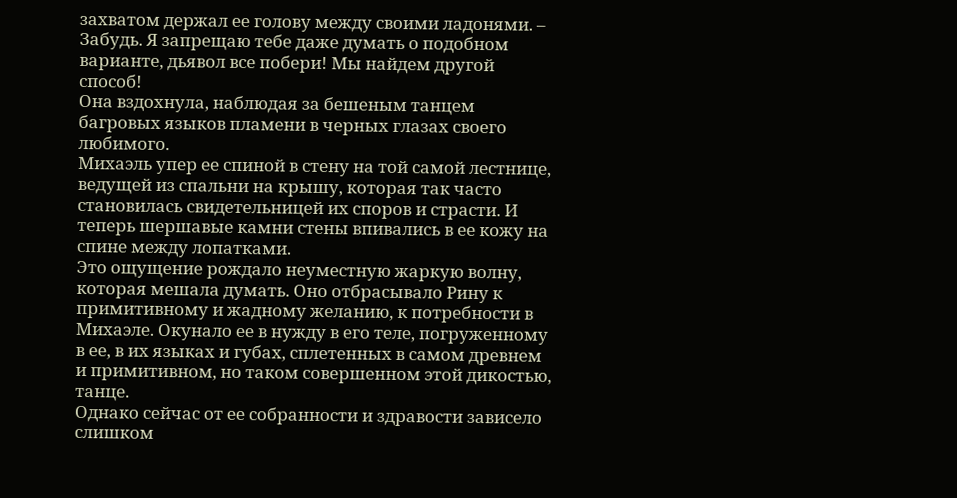захватом держал ее голову между своими ладонями. – Забудь. Я запрещаю тебе даже думать о подобном варианте, дьявол все побери! Мы найдем другой способ!
Она вздохнула, наблюдая за бешеным танцем багровых языков пламени в черных глазах своего любимого.
Михаэль упер ее спиной в стену на той самой лестнице, ведущей из спальни на крышу, которая так часто становилась свидетельницей их споров и страсти. И теперь шершавые камни стены впивались в ее кожу на спине между лопатками.
Это ощущение рождало неуместную жаркую волну, которая мешала думать. Оно отбрасывало Рину к примитивному и жадному желанию, к потребности в Михаэле. Окунало ее в нужду в его теле, погруженному в ее, в их языках и губах, сплетенных в самом древнем и примитивном, но таком совершенном этой дикостью, танце.
Однако сейчас от ее собранности и здравости зависело слишком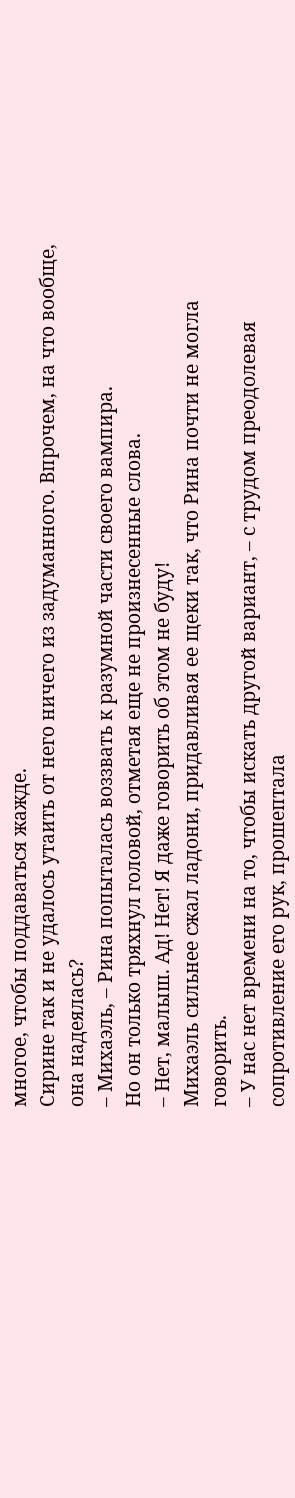многое, чтобы поддаваться жажде.
Сирине так и не удалось утаить от него ничего из задуманного. Впрочем, на что вообще, она надеялась?
– Михаэль, – Рина попыталась воззвать к разумной части своего вампира.
Но он только тряхнул головой, отметая еще не произнесенные слова.
– Нет, малыш. Ад! Нет! Я даже говорить об этом не буду!
Михаэль сильнее сжал ладони, придавливая ее щеки так, что Рина почти не могла говорить.
– У нас нет времени на то, чтобы искать другой вариант, – с трудом преодолевая сопротивление его рук, прошептала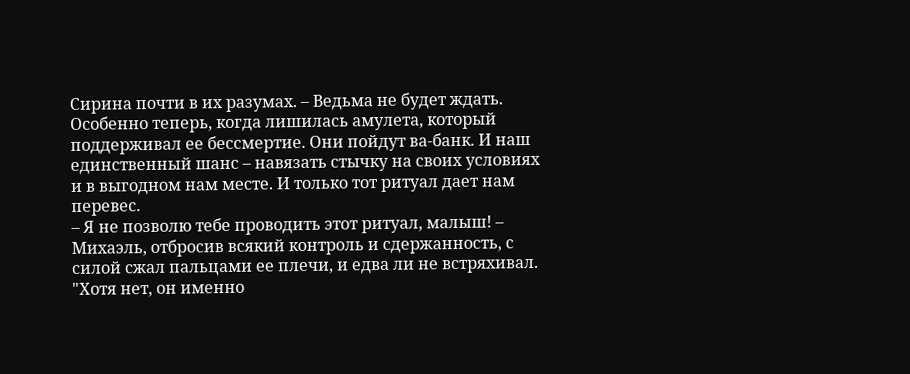Сирина почти в их разумах. – Ведьма не будет ждать. Особенно теперь, когда лишилась амулета, который поддерживал ее бессмертие. Они пойдут ва-банк. И наш единственный шанс – навязать стычку на своих условиях и в выгодном нам месте. И только тот ритуал дает нам перевес.
– Я не позволю тебе проводить этот ритуал, малыш! – Михаэль, отбросив всякий контроль и сдержанность, с силой сжал пальцами ее плечи, и едва ли не встряхивал.
"Хотя нет, он именно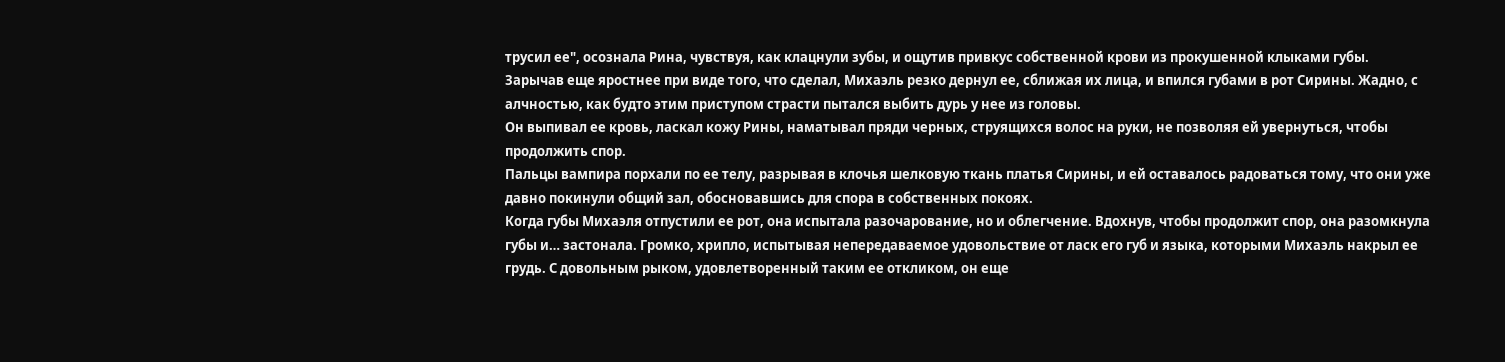трусил ее", осознала Рина, чувствуя, как клацнули зубы, и ощутив привкус собственной крови из прокушенной клыками губы.
Зарычав еще яростнее при виде того, что сделал, Михаэль резко дернул ее, сближая их лица, и впился губами в рот Сирины. Жадно, с алчностью, как будто этим приступом страсти пытался выбить дурь у нее из головы.
Он выпивал ее кровь, ласкал кожу Рины, наматывал пряди черных, струящихся волос на руки, не позволяя ей увернуться, чтобы продолжить спор.
Пальцы вампира порхали по ее телу, разрывая в клочья шелковую ткань платья Сирины, и ей оставалось радоваться тому, что они уже давно покинули общий зал, обосновавшись для спора в собственных покоях.
Когда губы Михаэля отпустили ее рот, она испытала разочарование, но и облегчение. Вдохнув, чтобы продолжит спор, она разомкнула губы и… застонала. Громко, хрипло, испытывая непередаваемое удовольствие от ласк его губ и языка, которыми Михаэль накрыл ее грудь. С довольным рыком, удовлетворенный таким ее откликом, он еще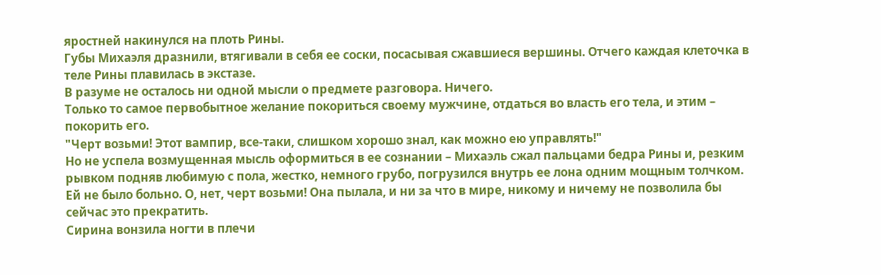яростней накинулся на плоть Рины.
Губы Михаэля дразнили, втягивали в себя ее соски, посасывая сжавшиеся вершины. Отчего каждая клеточка в теле Рины плавилась в экстазе.
В разуме не осталось ни одной мысли о предмете разговора. Ничего.
Только то самое первобытное желание покориться своему мужчине, отдаться во власть его тела, и этим – покорить его.
"Черт возьми! Этот вампир, все-таки, слишком хорошо знал, как можно ею управлять!"
Но не успела возмущенная мысль оформиться в ее сознании – Михаэль сжал пальцами бедра Рины и, резким рывком подняв любимую с пола, жестко, немного грубо, погрузился внутрь ее лона одним мощным толчком.
Ей не было больно. О, нет, черт возьми! Она пылала, и ни за что в мире, никому и ничему не позволила бы сейчас это прекратить.
Сирина вонзила ногти в плечи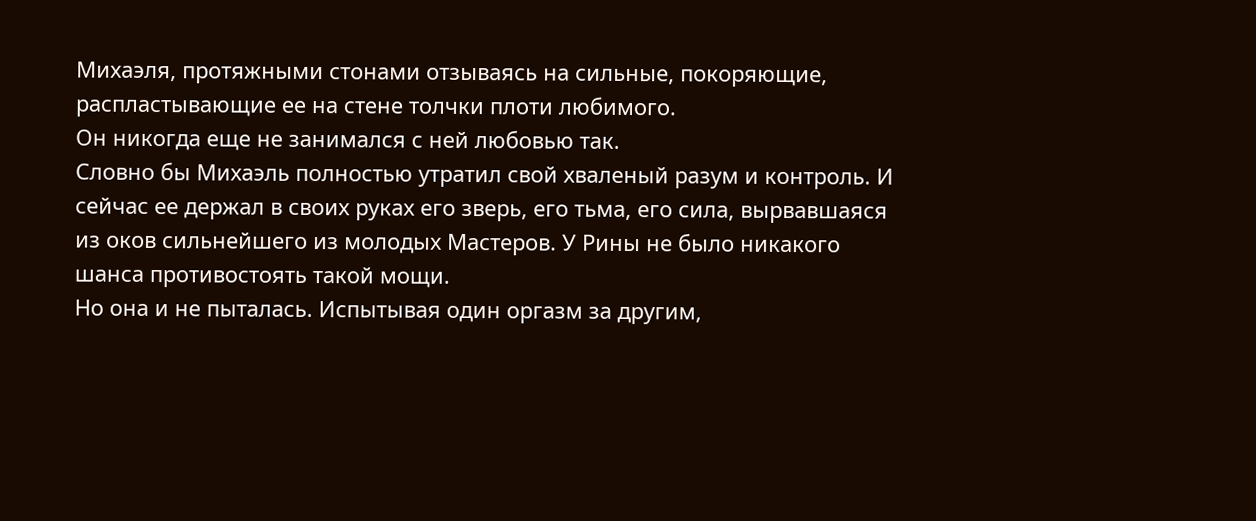Михаэля, протяжными стонами отзываясь на сильные, покоряющие, распластывающие ее на стене толчки плоти любимого.
Он никогда еще не занимался с ней любовью так.
Словно бы Михаэль полностью утратил свой хваленый разум и контроль. И сейчас ее держал в своих руках его зверь, его тьма, его сила, вырвавшаяся из оков сильнейшего из молодых Мастеров. У Рины не было никакого шанса противостоять такой мощи.
Но она и не пыталась. Испытывая один оргазм за другим,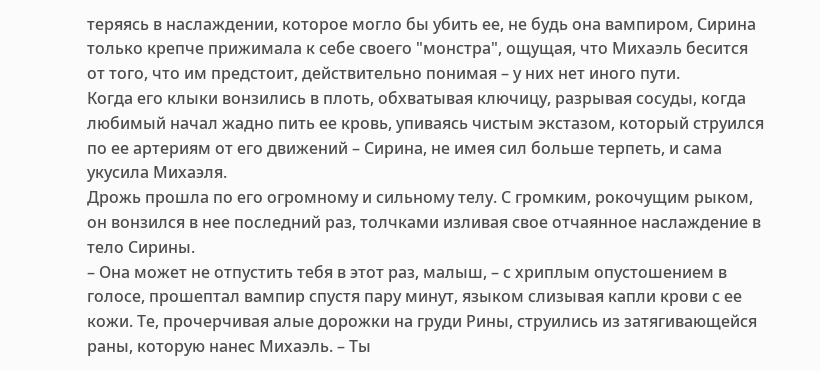теряясь в наслаждении, которое могло бы убить ее, не будь она вампиром, Сирина только крепче прижимала к себе своего "монстра", ощущая, что Михаэль бесится от того, что им предстоит, действительно понимая – у них нет иного пути.
Когда его клыки вонзились в плоть, обхватывая ключицу, разрывая сосуды, когда любимый начал жадно пить ее кровь, упиваясь чистым экстазом, который струился по ее артериям от его движений – Сирина, не имея сил больше терпеть, и сама укусила Михаэля.
Дрожь прошла по его огромному и сильному телу. С громким, рокочущим рыком, он вонзился в нее последний раз, толчками изливая свое отчаянное наслаждение в тело Сирины.
– Она может не отпустить тебя в этот раз, малыш, – с хриплым опустошением в голосе, прошептал вампир спустя пару минут, языком слизывая капли крови с ее кожи. Те, прочерчивая алые дорожки на груди Рины, струились из затягивающейся раны, которую нанес Михаэль. – Ты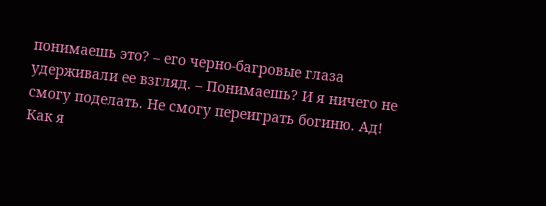понимаешь это? – его черно-багровые глаза удерживали ее взгляд. – Понимаешь? И я ничего не смогу поделать. Не смогу переиграть богиню. Ад! Как я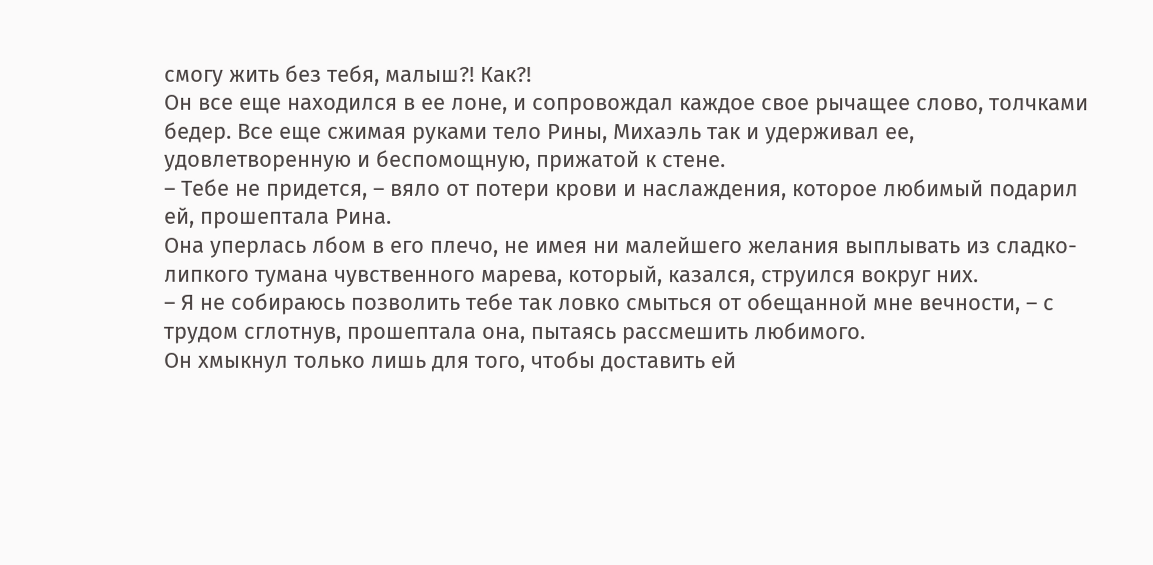смогу жить без тебя, малыш?! Как?!
Он все еще находился в ее лоне, и сопровождал каждое свое рычащее слово, толчками бедер. Все еще сжимая руками тело Рины, Михаэль так и удерживал ее, удовлетворенную и беспомощную, прижатой к стене.
– Тебе не придется, – вяло от потери крови и наслаждения, которое любимый подарил ей, прошептала Рина.
Она уперлась лбом в его плечо, не имея ни малейшего желания выплывать из сладко-липкого тумана чувственного марева, который, казался, струился вокруг них.
– Я не собираюсь позволить тебе так ловко смыться от обещанной мне вечности, – с трудом сглотнув, прошептала она, пытаясь рассмешить любимого.
Он хмыкнул только лишь для того, чтобы доставить ей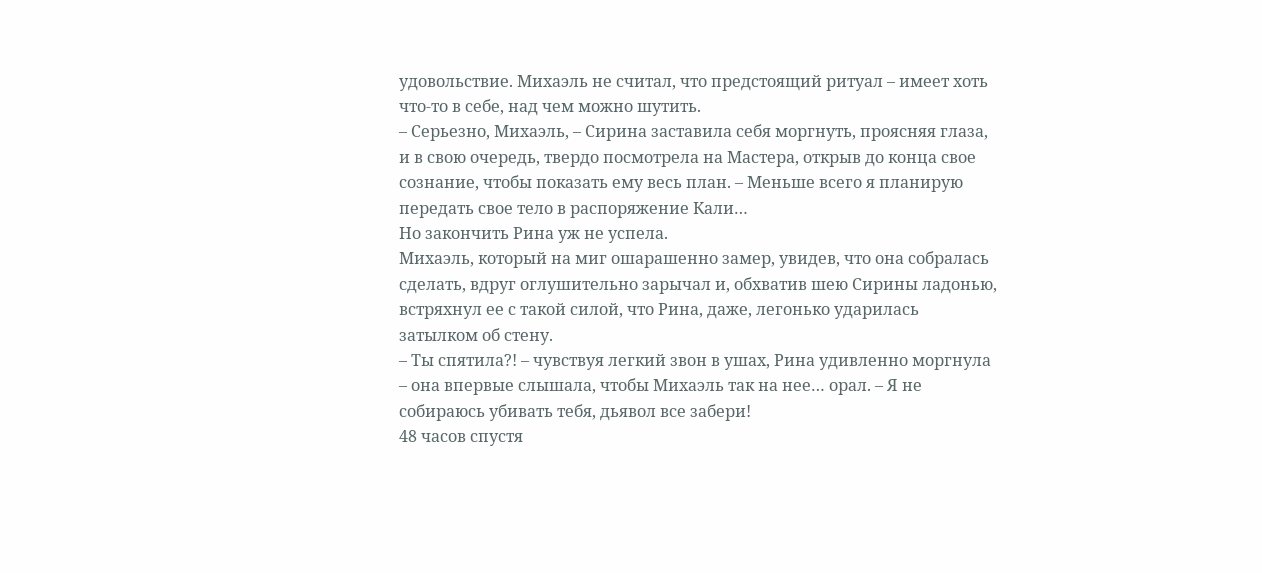удовольствие. Михаэль не считал, что предстоящий ритуал – имеет хоть что-то в себе, над чем можно шутить.
– Серьезно, Михаэль, – Сирина заставила себя моргнуть, проясняя глаза, и в свою очередь, твердо посмотрела на Мастера, открыв до конца свое сознание, чтобы показать ему весь план. – Меньше всего я планирую передать свое тело в распоряжение Кали…
Но закончить Рина уж не успела.
Михаэль, который на миг ошарашенно замер, увидев, что она собралась сделать, вдруг оглушительно зарычал и, обхватив шею Сирины ладонью, встряхнул ее с такой силой, что Рина, даже, легонько ударилась затылком об стену.
– Ты спятила?! – чувствуя легкий звон в ушах, Рина удивленно моргнула – она впервые слышала, чтобы Михаэль так на нее… орал. – Я не собираюсь убивать тебя, дьявол все забери!
48 часов спустя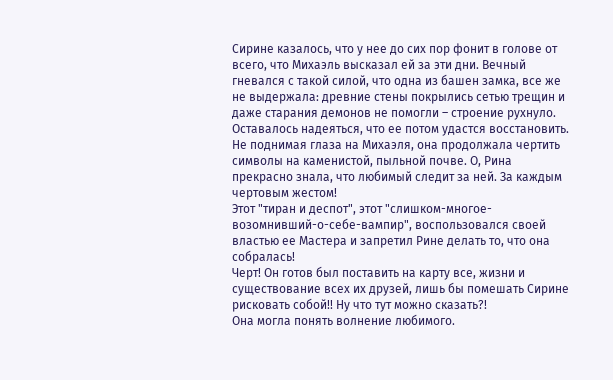Сирине казалось, что у нее до сих пор фонит в голове от всего, что Михаэль высказал ей за эти дни. Вечный гневался с такой силой, что одна из башен замка, все же не выдержала: древние стены покрылись сетью трещин и даже старания демонов не помогли – строение рухнуло. Оставалось надеяться, что ее потом удастся восстановить.
Не поднимая глаза на Михаэля, она продолжала чертить символы на каменистой, пыльной почве. О, Рина прекрасно знала, что любимый следит за ней. За каждым чертовым жестом!
Этот "тиран и деспот", этот "слишком-многое-возомнивший-о-себе-вампир", воспользовался своей властью ее Мастера и запретил Рине делать то, что она собралась!
Черт! Он готов был поставить на карту все, жизни и существование всех их друзей, лишь бы помешать Сирине рисковать собой!! Ну что тут можно сказать?!
Она могла понять волнение любимого.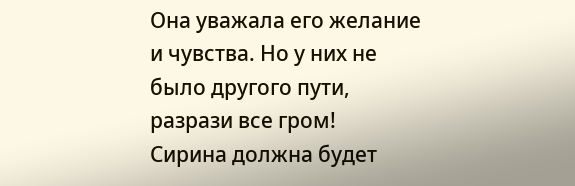Она уважала его желание и чувства. Но у них не было другого пути, разрази все гром!
Сирина должна будет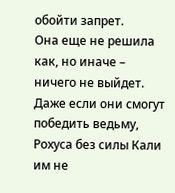обойти запрет.
Она еще не решила как, но иначе – ничего не выйдет. Даже если они смогут победить ведьму, Рохуса без силы Кали им не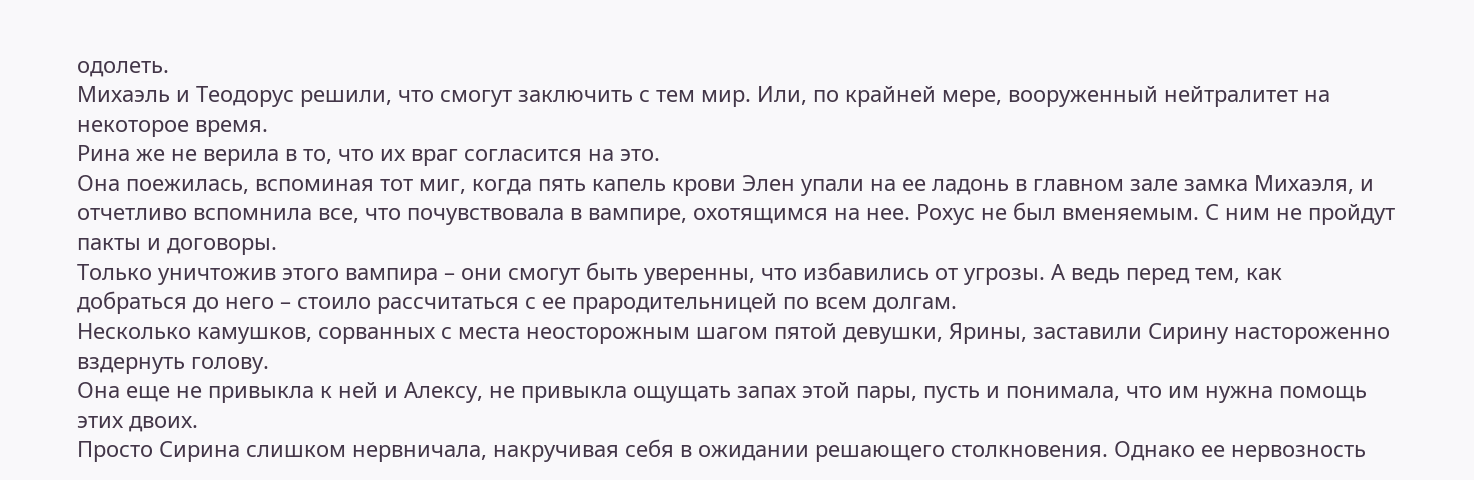одолеть.
Михаэль и Теодорус решили, что смогут заключить с тем мир. Или, по крайней мере, вооруженный нейтралитет на некоторое время.
Рина же не верила в то, что их враг согласится на это.
Она поежилась, вспоминая тот миг, когда пять капель крови Элен упали на ее ладонь в главном зале замка Михаэля, и отчетливо вспомнила все, что почувствовала в вампире, охотящимся на нее. Рохус не был вменяемым. С ним не пройдут пакты и договоры.
Только уничтожив этого вампира – они смогут быть уверенны, что избавились от угрозы. А ведь перед тем, как добраться до него – стоило рассчитаться с ее прародительницей по всем долгам.
Несколько камушков, сорванных с места неосторожным шагом пятой девушки, Ярины, заставили Сирину настороженно вздернуть голову.
Она еще не привыкла к ней и Алексу, не привыкла ощущать запах этой пары, пусть и понимала, что им нужна помощь этих двоих.
Просто Сирина слишком нервничала, накручивая себя в ожидании решающего столкновения. Однако ее нервозность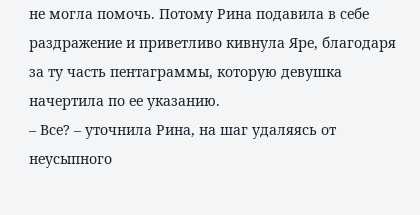не могла помочь. Потому Рина подавила в себе раздражение и приветливо кивнула Яре, благодаря за ту часть пентаграммы, которую девушка начертила по ее указанию.
– Все? – уточнила Рина, на шаг удаляясь от неусыпного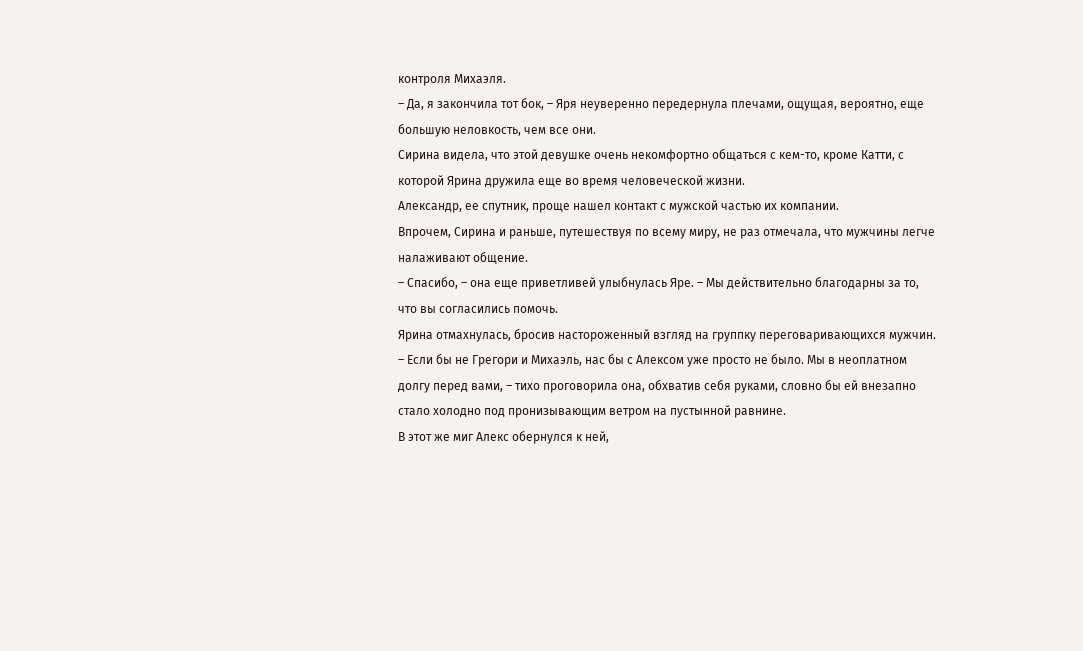контроля Михаэля.
– Да, я закончила тот бок, – Яря неуверенно передернула плечами, ощущая, вероятно, еще большую неловкость, чем все они.
Сирина видела, что этой девушке очень некомфортно общаться с кем-то, кроме Катти, с которой Ярина дружила еще во время человеческой жизни.
Александр, ее спутник, проще нашел контакт с мужской частью их компании.
Впрочем, Сирина и раньше, путешествуя по всему миру, не раз отмечала, что мужчины легче налаживают общение.
– Спасибо, – она еще приветливей улыбнулась Яре. – Мы действительно благодарны за то, что вы согласились помочь.
Ярина отмахнулась, бросив настороженный взгляд на группку переговаривающихся мужчин.
– Если бы не Грегори и Михаэль, нас бы с Алексом уже просто не было. Мы в неоплатном долгу перед вами, – тихо проговорила она, обхватив себя руками, словно бы ей внезапно стало холодно под пронизывающим ветром на пустынной равнине.
В этот же миг Алекс обернулся к ней,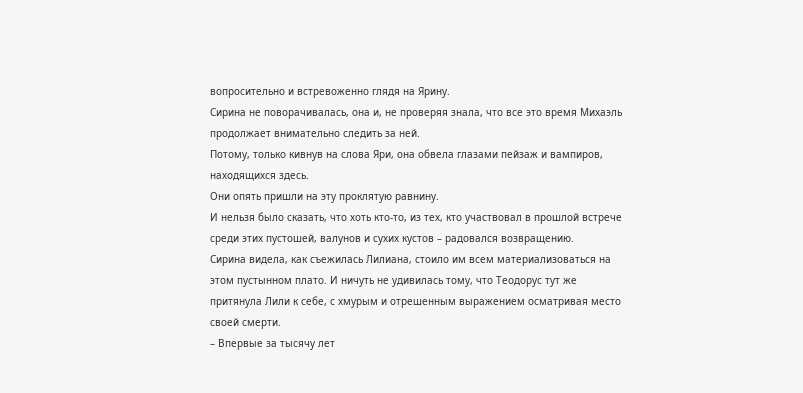вопросительно и встревоженно глядя на Ярину.
Сирина не поворачивалась, она и, не проверяя знала, что все это время Михаэль продолжает внимательно следить за ней.
Потому, только кивнув на слова Яри, она обвела глазами пейзаж и вампиров, находящихся здесь.
Они опять пришли на эту проклятую равнину.
И нельзя было сказать, что хоть кто-то, из тех, кто участвовал в прошлой встрече среди этих пустошей, валунов и сухих кустов – радовался возвращению.
Сирина видела, как съежилась Лилиана, стоило им всем материализоваться на этом пустынном плато. И ничуть не удивилась тому, что Теодорус тут же притянула Лили к себе, с хмурым и отрешенным выражением осматривая место своей смерти.
– Впервые за тысячу лет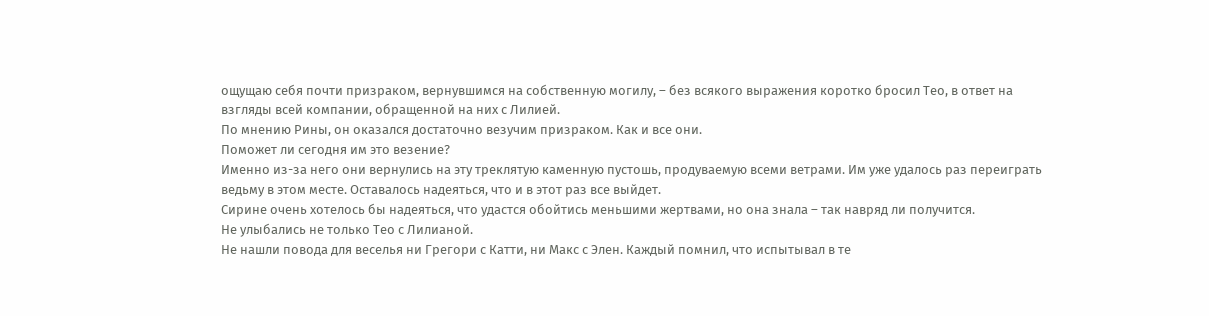ощущаю себя почти призраком, вернувшимся на собственную могилу, – без всякого выражения коротко бросил Тео, в ответ на взгляды всей компании, обращенной на них с Лилией.
По мнению Рины, он оказался достаточно везучим призраком. Как и все они.
Поможет ли сегодня им это везение?
Именно из-за него они вернулись на эту треклятую каменную пустошь, продуваемую всеми ветрами. Им уже удалось раз переиграть ведьму в этом месте. Оставалось надеяться, что и в этот раз все выйдет.
Сирине очень хотелось бы надеяться, что удастся обойтись меньшими жертвами, но она знала – так навряд ли получится.
Не улыбались не только Тео с Лилианой.
Не нашли повода для веселья ни Грегори с Катти, ни Макс с Элен. Каждый помнил, что испытывал в те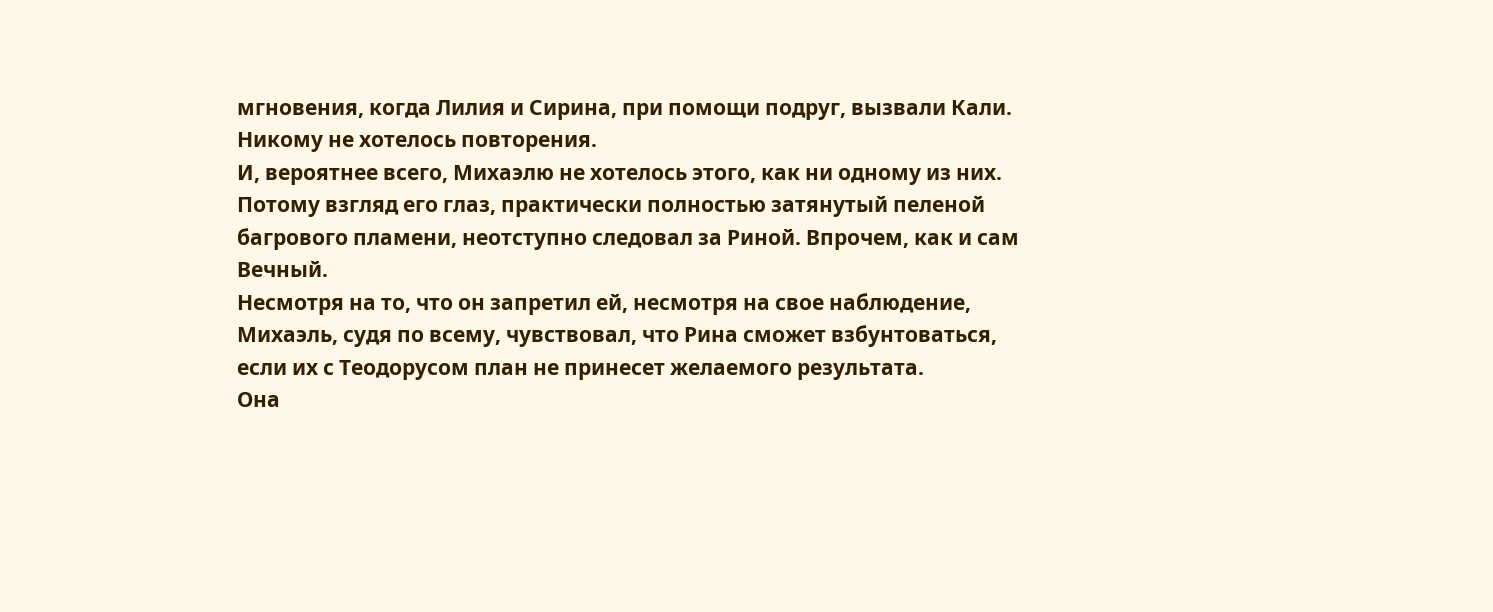мгновения, когда Лилия и Сирина, при помощи подруг, вызвали Кали.
Никому не хотелось повторения.
И, вероятнее всего, Михаэлю не хотелось этого, как ни одному из них. Потому взгляд его глаз, практически полностью затянутый пеленой багрового пламени, неотступно следовал за Риной. Впрочем, как и сам Вечный.
Несмотря на то, что он запретил ей, несмотря на свое наблюдение, Михаэль, судя по всему, чувствовал, что Рина сможет взбунтоваться, если их с Теодорусом план не принесет желаемого результата.
Она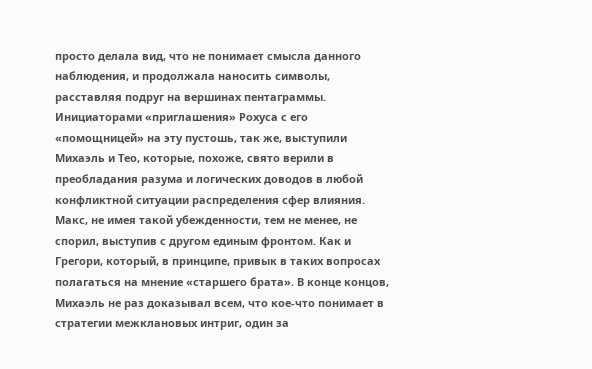просто делала вид, что не понимает смысла данного наблюдения, и продолжала наносить символы, расставляя подруг на вершинах пентаграммы.
Инициаторами «приглашения» Рохуса с его «помощницей» на эту пустошь, так же, выступили Михаэль и Тео, которые, похоже, свято верили в преобладания разума и логических доводов в любой конфликтной ситуации распределения сфер влияния. Макс, не имея такой убежденности, тем не менее, не спорил, выступив с другом единым фронтом. Как и Грегори, который, в принципе, привык в таких вопросах полагаться на мнение «старшего брата». В конце концов, Михаэль не раз доказывал всем, что кое-что понимает в стратегии межклановых интриг, один за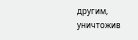другим, уничтожив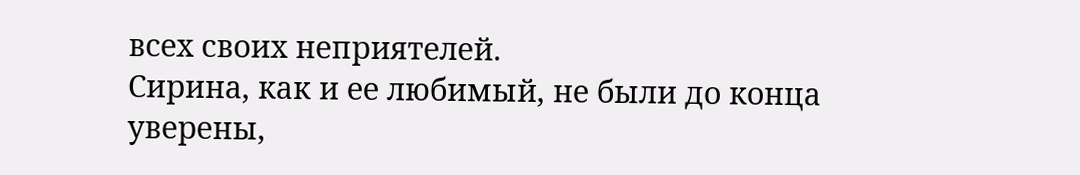всех своих неприятелей.
Сирина, как и ее любимый, не были до конца уверены,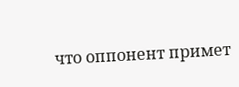что оппонент примет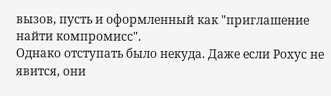вызов, пусть и оформленный как "приглашение найти компромисс".
Однако отступать было некуда. Даже если Рохус не явится, они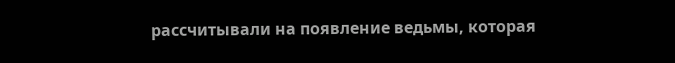рассчитывали на появление ведьмы, которая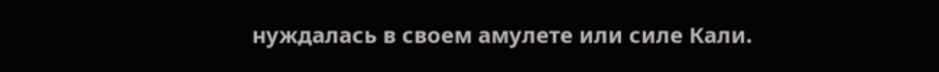нуждалась в своем амулете или силе Кали.